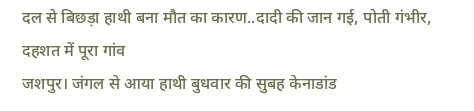दल से बिछड़ा हाथी बना मौत का कारण..दादी की जान गई, पोती गंभीर, दहशत में पूरा गांव
जशपुर। जंगल से आया हाथी बुधवार की सुबह केनाडांड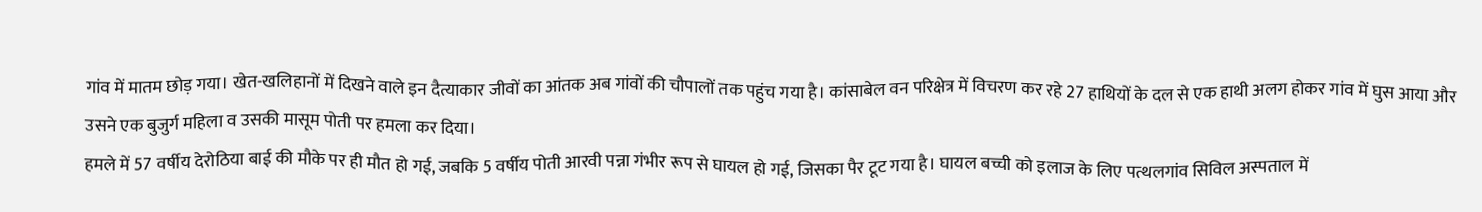गांव में मातम छोड़ गया। खेत-खलिहानों में दिखने वाले इन दैत्याकार जीवों का आंतक अब गांवों की चौपालों तक पहुंच गया है। कांसाबेल वन परिक्षेत्र में विचरण कर रहे 27 हाथियों के दल से एक हाथी अलग होकर गांव में घुस आया और उसने एक बुजुर्ग महिला व उसकी मासूम पोती पर हमला कर दिया।
हमले में 57 वर्षीय देरोठिया बाई की मौके पर ही मौत हो गई, जबकि 5 वर्षीय पोती आरवी पन्ना गंभीर रूप से घायल हो गई, जिसका पैर टूट गया है। घायल बच्ची को इलाज के लिए पत्थलगांव सिविल अस्पताल में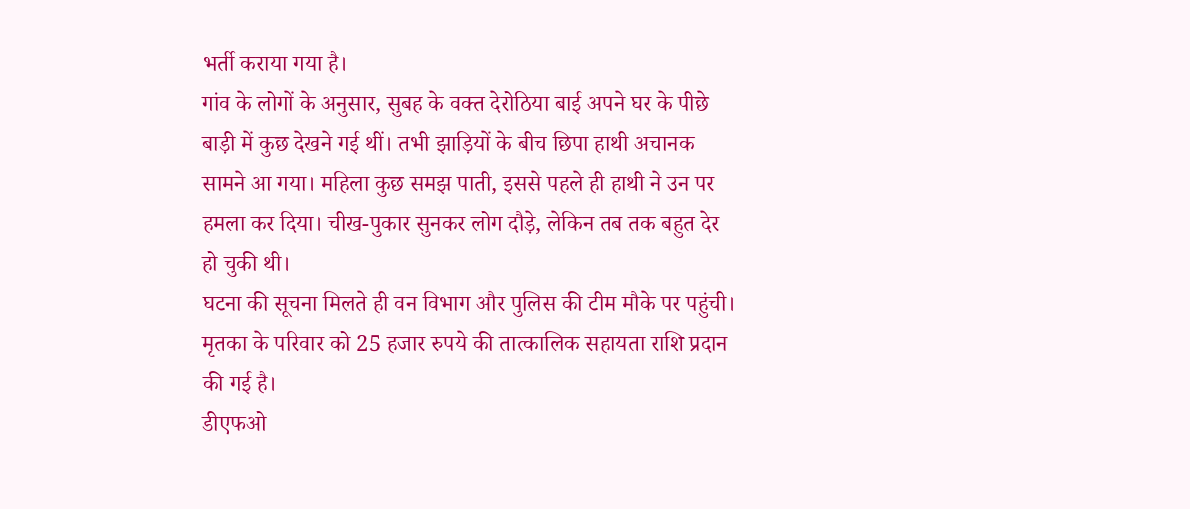भर्ती कराया गया है।
गांव के लोगों के अनुसार, सुबह के वक्त देरोठिया बाई अपने घर के पीछे बाड़ी में कुछ देखने गई थीं। तभी झाड़ियों के बीच छिपा हाथी अचानक सामने आ गया। महिला कुछ समझ पाती, इससे पहले ही हाथी ने उन पर हमला कर दिया। चीख-पुकार सुनकर लोग दौड़े, लेकिन तब तक बहुत देर हो चुकी थी।
घटना की सूचना मिलते ही वन विभाग और पुलिस की टीम मौके पर पहुंची। मृतका के परिवार को 25 हजार रुपये की तात्कालिक सहायता राशि प्रदान की गई है।
डीएफओ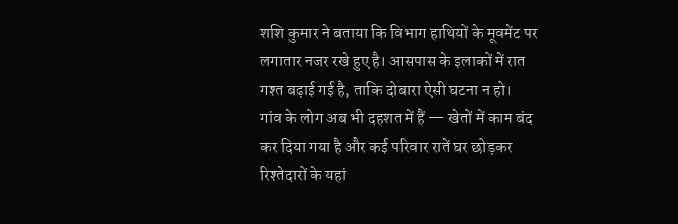शशि कुमार ने बताया कि विभाग हाथियों के मूवमेंट पर लगातार नजर रखे हुए है। आसपास के इलाकों में रात गश्त बढ़ाई गई है, ताकि दोबारा ऐसी घटना न हो।
गांव के लोग अब भी दहशत में हैं — खेतों में काम बंद कर दिया गया है और कई परिवार रातें घर छोड़कर रिश्तेदारों के यहां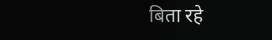बिता रहे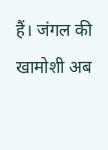हैं। जंगल की खामोशी अब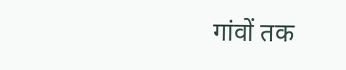गांवों तक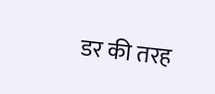डर की तरह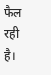फैल रही है।